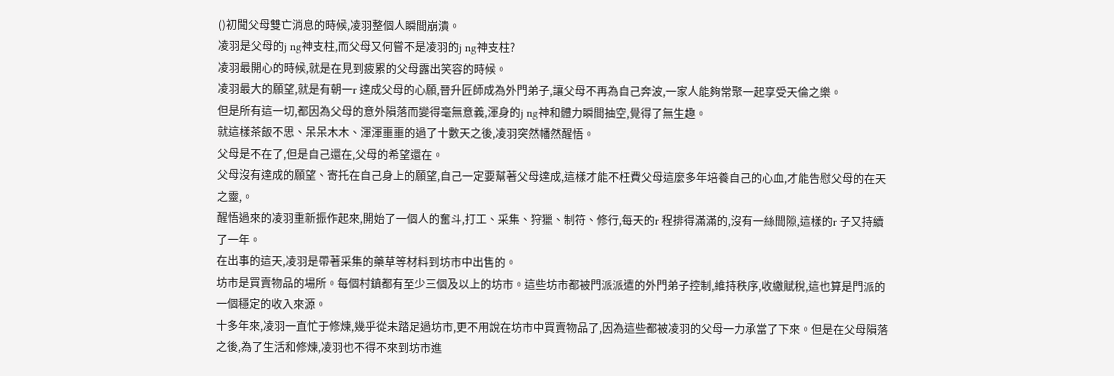()初聞父母雙亡消息的時候,凌羽整個人瞬間崩潰。
凌羽是父母的j ng神支柱,而父母又何嘗不是凌羽的j ng神支柱?
凌羽最開心的時候,就是在見到疲累的父母露出笑容的時候。
凌羽最大的願望,就是有朝一r 達成父母的心願,晉升匠師成為外門弟子,讓父母不再為自己奔波,一家人能夠常聚一起享受天倫之樂。
但是所有這一切,都因為父母的意外隕落而變得毫無意義,渾身的j ng神和體力瞬間抽空,覺得了無生趣。
就這樣茶飯不思、呆呆木木、渾渾噩噩的過了十數天之後,凌羽突然幡然醒悟。
父母是不在了,但是自己還在,父母的希望還在。
父母沒有達成的願望、寄托在自己身上的願望,自己一定要幫著父母達成,這樣才能不枉費父母這麼多年培養自己的心血,才能告慰父母的在天之靈,。
醒悟過來的凌羽重新振作起來,開始了一個人的奮斗,打工、采集、狩獵、制符、修行,每天的r 程排得滿滿的,沒有一絲間隙,這樣的r 子又持續了一年。
在出事的這天,凌羽是帶著采集的藥草等材料到坊市中出售的。
坊市是買賣物品的場所。每個村鎮都有至少三個及以上的坊市。這些坊市都被門派派遣的外門弟子控制,維持秩序,收繳賦稅,這也算是門派的一個穩定的收入來源。
十多年來,凌羽一直忙于修煉,幾乎從未踏足過坊市,更不用說在坊市中買賣物品了,因為這些都被凌羽的父母一力承當了下來。但是在父母隕落之後,為了生活和修煉,凌羽也不得不來到坊市進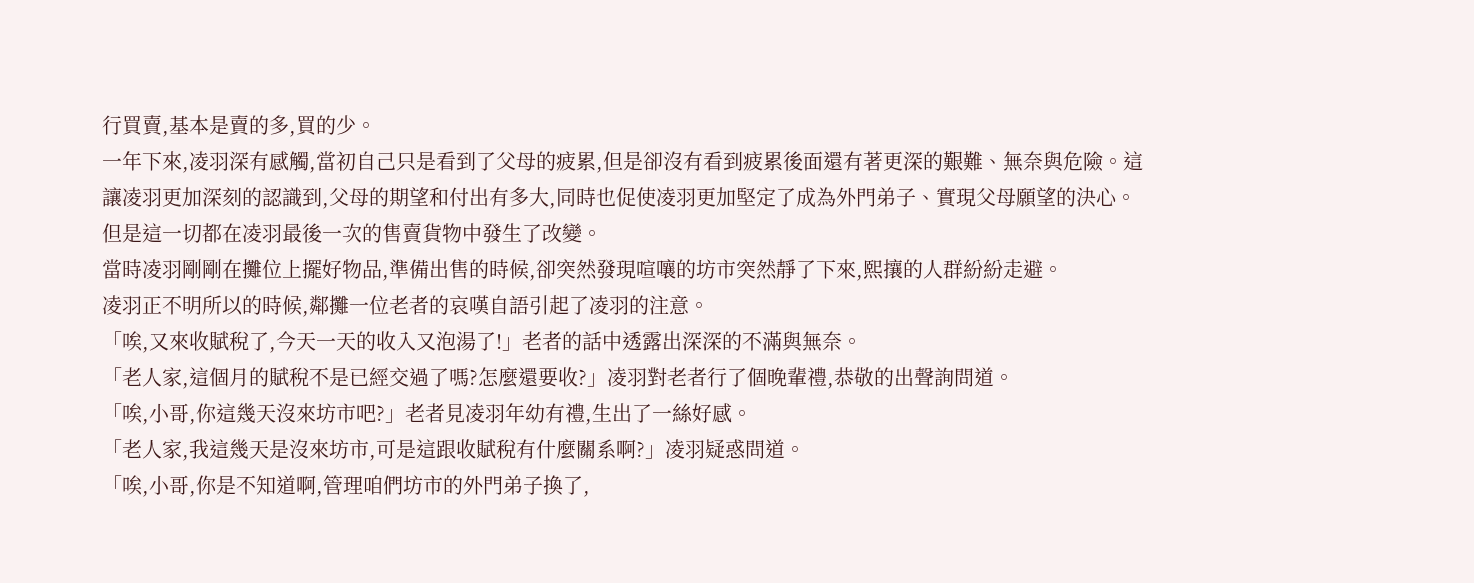行買賣,基本是賣的多,買的少。
一年下來,凌羽深有感觸,當初自己只是看到了父母的疲累,但是卻沒有看到疲累後面還有著更深的艱難、無奈與危險。這讓凌羽更加深刻的認識到,父母的期望和付出有多大,同時也促使凌羽更加堅定了成為外門弟子、實現父母願望的決心。
但是這一切都在凌羽最後一次的售賣貨物中發生了改變。
當時凌羽剛剛在攤位上擺好物品,準備出售的時候,卻突然發現喧嚷的坊市突然靜了下來,熙攘的人群紛紛走避。
凌羽正不明所以的時候,鄰攤一位老者的哀嘆自語引起了凌羽的注意。
「唉,又來收賦稅了,今天一天的收入又泡湯了!」老者的話中透露出深深的不滿與無奈。
「老人家,這個月的賦稅不是已經交過了嗎?怎麼還要收?」凌羽對老者行了個晚輩禮,恭敬的出聲詢問道。
「唉,小哥,你這幾天沒來坊市吧?」老者見凌羽年幼有禮,生出了一絲好感。
「老人家,我這幾天是沒來坊市,可是這跟收賦稅有什麼關系啊?」凌羽疑惑問道。
「唉,小哥,你是不知道啊,管理咱們坊市的外門弟子換了,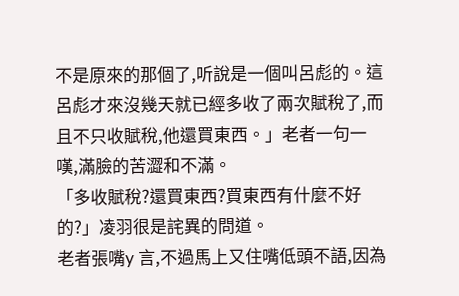不是原來的那個了,听說是一個叫呂彪的。這呂彪才來沒幾天就已經多收了兩次賦稅了,而且不只收賦稅,他還買東西。」老者一句一嘆,滿臉的苦澀和不滿。
「多收賦稅?還買東西?買東西有什麼不好的?」凌羽很是詫異的問道。
老者張嘴y 言,不過馬上又住嘴低頭不語,因為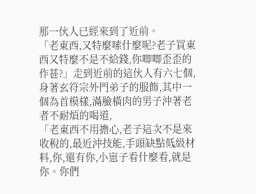那一伙人已經來到了近前。
「老東西,又特麼嗦什麼呢?老子買東西又特麼不是不給錢,你唧唧歪歪的作甚?」走到近前的這伙人有六七個,身著玄符宗外門弟子的服飾,其中一個為首模樣,滿臉橫肉的男子沖著老者不耐煩的喝道,
「老東西不用擔心,老子這次不是來收稅的,最近沖技能,手頭缺點低級材料,你,還有你,小崽子看什麼看,就是你。你們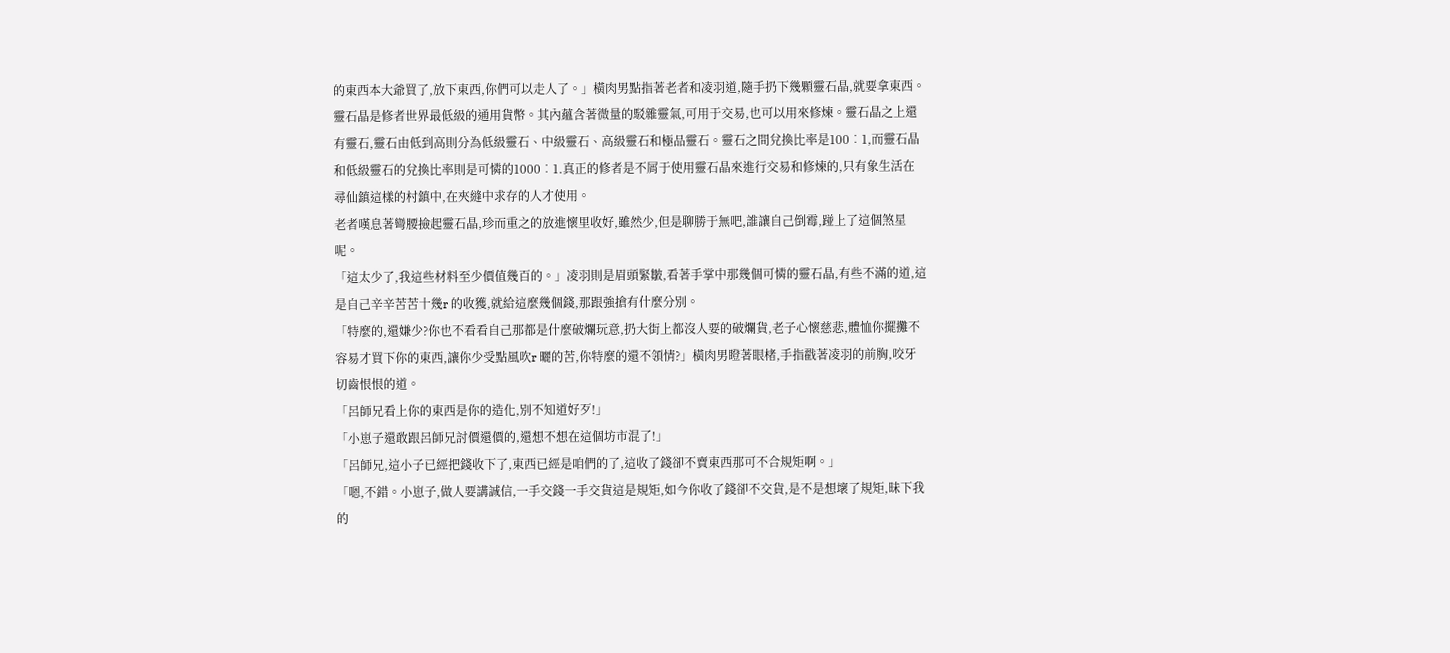的東西本大爺買了,放下東西,你們可以走人了。」橫肉男點指著老者和凌羽道,隨手扔下幾顆靈石晶,就要拿東西。
靈石晶是修者世界最低級的通用貨幣。其內蘊含著微量的駁雜靈氣,可用于交易,也可以用來修煉。靈石晶之上還有靈石,靈石由低到高則分為低級靈石、中級靈石、高級靈石和極品靈石。靈石之間兌換比率是100︰1,而靈石晶和低級靈石的兌換比率則是可憐的1000︰1.真正的修者是不屑于使用靈石晶來進行交易和修煉的,只有象生活在尋仙鎮這樣的村鎮中,在夾縫中求存的人才使用。
老者嘆息著彎腰撿起靈石晶,珍而重之的放進懷里收好,雖然少,但是聊勝于無吧,誰讓自己倒霉,踫上了這個煞星呢。
「這太少了,我這些材料至少價值幾百的。」凌羽則是眉頭緊皺,看著手掌中那幾個可憐的靈石晶,有些不滿的道,這是自己辛辛苦苦十幾r 的收獲,就給這麼幾個錢,那跟強搶有什麼分別。
「特麼的,還嫌少?你也不看看自己那都是什麼破爛玩意,扔大街上都沒人要的破爛貨,老子心懷慈悲,體恤你擺攤不容易才買下你的東西,讓你少受點風吹r 曬的苦,你特麼的還不領情?」橫肉男瞪著眼楮,手指戳著凌羽的前胸,咬牙切齒恨恨的道。
「呂師兄看上你的東西是你的造化,別不知道好歹!」
「小崽子還敢跟呂師兄討價還價的,還想不想在這個坊市混了!」
「呂師兄,這小子已經把錢收下了,東西已經是咱們的了,這收了錢卻不賣東西那可不合規矩啊。」
「嗯,不錯。小崽子,做人要講誠信,一手交錢一手交貨這是規矩,如今你收了錢卻不交貨,是不是想壞了規矩,昧下我的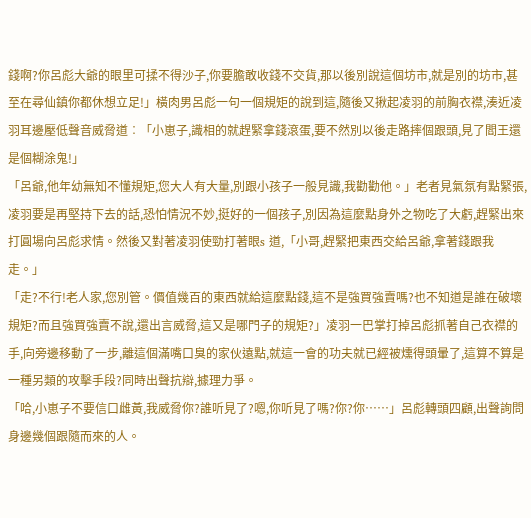錢啊?你呂彪大爺的眼里可揉不得沙子,你要膽敢收錢不交貨,那以後別說這個坊市,就是別的坊市,甚至在尋仙鎮你都休想立足!」橫肉男呂彪一句一個規矩的說到這,隨後又揪起凌羽的前胸衣襟,湊近凌羽耳邊壓低聲音威脅道︰「小崽子,識相的就趕緊拿錢滾蛋,要不然別以後走路摔個跟頭,見了閻王還是個糊涂鬼!」
「呂爺,他年幼無知不懂規矩,您大人有大量,別跟小孩子一般見識,我勸勸他。」老者見氣氛有點緊張,凌羽要是再堅持下去的話,恐怕情況不妙,挺好的一個孩子,別因為這麼點身外之物吃了大虧,趕緊出來打圓場向呂彪求情。然後又對著凌羽使勁打著眼s 道,「小哥,趕緊把東西交給呂爺,拿著錢跟我走。」
「走?不行!老人家,您別管。價值幾百的東西就給這麼點錢,這不是強買強賣嗎?也不知道是誰在破壞規矩?而且強買強賣不說,還出言威脅,這又是哪門子的規矩?」凌羽一巴掌打掉呂彪抓著自己衣襟的手,向旁邊移動了一步,離這個滿嘴口臭的家伙遠點,就這一會的功夫就已經被燻得頭暈了,這算不算是一種另類的攻擊手段?同時出聲抗辯,據理力爭。
「哈,小崽子不要信口雌黃,我威脅你?誰听見了?嗯,你听見了嗎?你?你……」呂彪轉頭四顧,出聲詢問身邊幾個跟隨而來的人。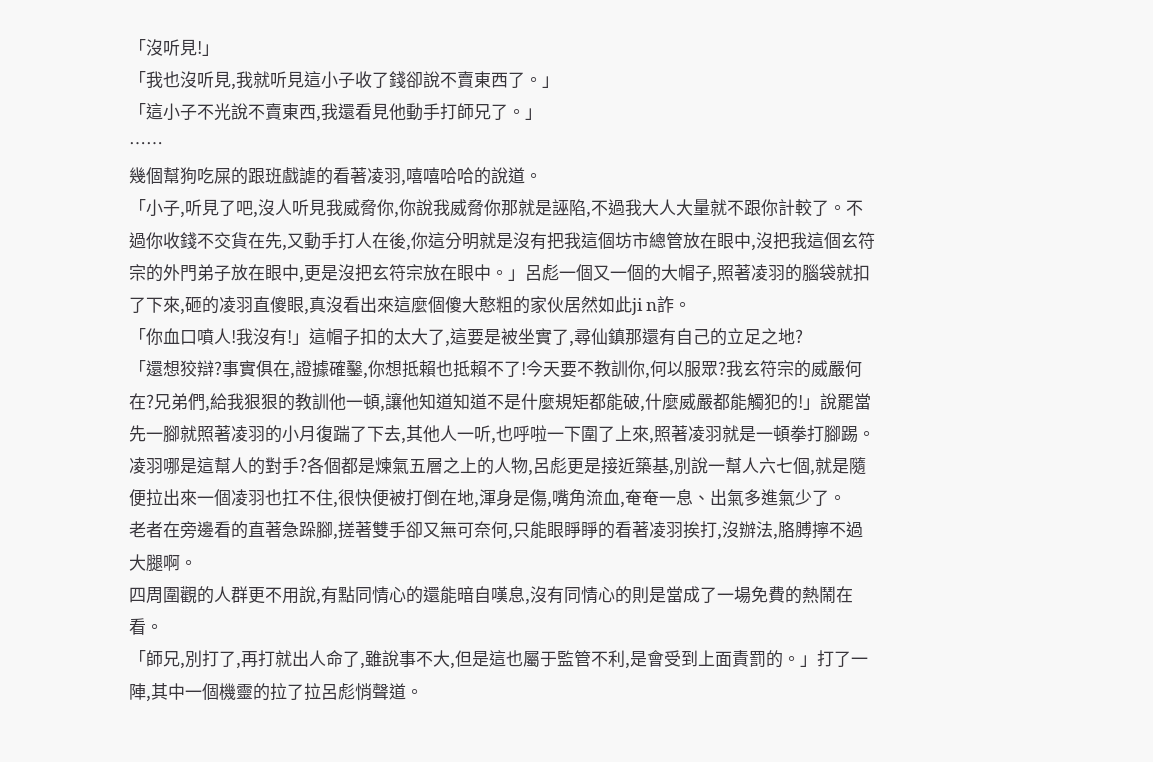「沒听見!」
「我也沒听見,我就听見這小子收了錢卻說不賣東西了。」
「這小子不光說不賣東西,我還看見他動手打師兄了。」
……
幾個幫狗吃屎的跟班戲謔的看著凌羽,嘻嘻哈哈的說道。
「小子,听見了吧,沒人听見我威脅你,你說我威脅你那就是誣陷,不過我大人大量就不跟你計較了。不過你收錢不交貨在先,又動手打人在後,你這分明就是沒有把我這個坊市總管放在眼中,沒把我這個玄符宗的外門弟子放在眼中,更是沒把玄符宗放在眼中。」呂彪一個又一個的大帽子,照著凌羽的腦袋就扣了下來,砸的凌羽直傻眼,真沒看出來這麼個傻大憨粗的家伙居然如此ji n詐。
「你血口噴人!我沒有!」這帽子扣的太大了,這要是被坐實了,尋仙鎮那還有自己的立足之地?
「還想狡辯?事實俱在,證據確鑿,你想抵賴也抵賴不了!今天要不教訓你,何以服眾?我玄符宗的威嚴何在?兄弟們,給我狠狠的教訓他一頓,讓他知道知道不是什麼規矩都能破,什麼威嚴都能觸犯的!」說罷當先一腳就照著凌羽的小月復踹了下去,其他人一听,也呼啦一下圍了上來,照著凌羽就是一頓拳打腳踢。
凌羽哪是這幫人的對手?各個都是煉氣五層之上的人物,呂彪更是接近築基,別說一幫人六七個,就是隨便拉出來一個凌羽也扛不住,很快便被打倒在地,渾身是傷,嘴角流血,奄奄一息、出氣多進氣少了。
老者在旁邊看的直著急跺腳,搓著雙手卻又無可奈何,只能眼睜睜的看著凌羽挨打,沒辦法,胳膊擰不過大腿啊。
四周圍觀的人群更不用說,有點同情心的還能暗自嘆息,沒有同情心的則是當成了一場免費的熱鬧在看。
「師兄,別打了,再打就出人命了,雖說事不大,但是這也屬于監管不利,是會受到上面責罰的。」打了一陣,其中一個機靈的拉了拉呂彪悄聲道。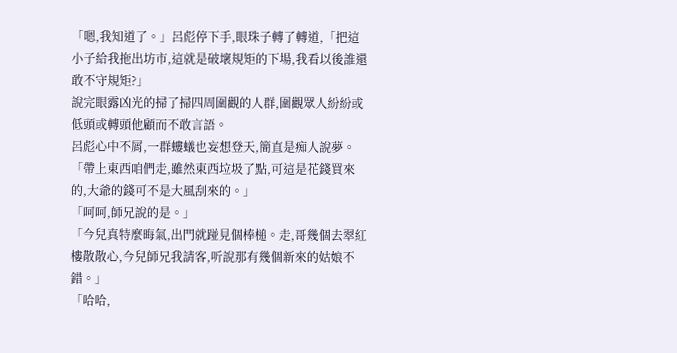「嗯,我知道了。」呂彪停下手,眼珠子轉了轉道,「把這小子給我拖出坊市,這就是破壞規矩的下場,我看以後誰還敢不守規矩?」
說完眼露凶光的掃了掃四周圍觀的人群,圍觀眾人紛紛或低頭或轉頭他顧而不敢言語。
呂彪心中不屑,一群螻蟻也妄想登天,簡直是痴人說夢。
「帶上東西咱們走,雖然東西垃圾了點,可這是花錢買來的,大爺的錢可不是大風刮來的。」
「呵呵,師兄說的是。」
「今兒真特麼晦氣,出門就踫見個棒槌。走,哥幾個去翠紅樓散散心,今兒師兄我請客,听說那有幾個新來的姑娘不錯。」
「哈哈,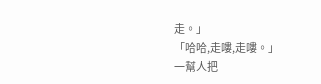走。」
「哈哈,走嘍,走嘍。」
一幫人把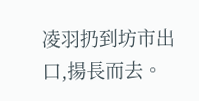凌羽扔到坊市出口,揚長而去。